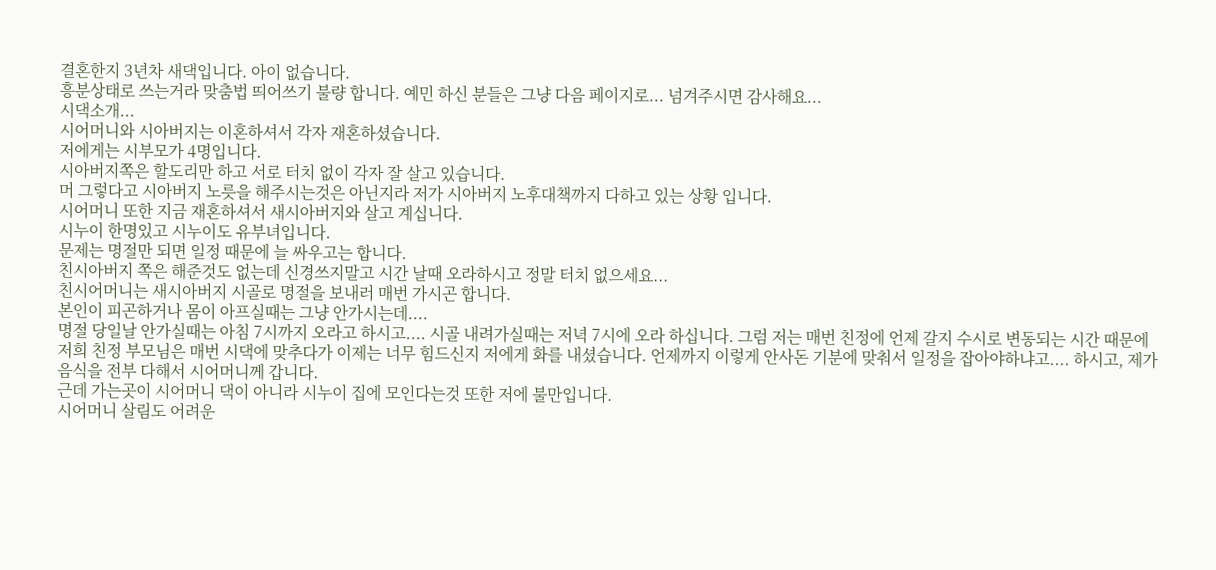결혼한지 3년차 새댁입니다. 아이 없습니다.
흥분상태로 쓰는거라 맞춤법 띄어쓰기 불량 합니다. 예민 하신 분들은 그냥 다음 페이지로... 넘겨주시면 감사해요...
시댁소개...
시어머니와 시아버지는 이혼하셔서 각자 재혼하셨습니다.
저에게는 시부모가 4명입니다.
시아버지쪽은 할도리만 하고 서로 터치 없이 각자 잘 살고 있습니다.
머 그렇다고 시아버지 노릇을 해주시는것은 아닌지라 저가 시아버지 노후대책까지 다하고 있는 상황 입니다.
시어머니 또한 지금 재혼하셔서 새시아버지와 살고 계십니다.
시누이 한명있고 시누이도 유부녀입니다.
문제는 명절만 되면 일정 때문에 늘 싸우고는 합니다.
친시아버지 쪽은 해준것도 없는데 신경쓰지말고 시간 날때 오라하시고 정말 터치 없으세요...
친시어머니는 새시아버지 시골로 명절을 보내러 매번 가시곤 합니다.
본인이 피곤하거나 몸이 아프실때는 그냥 안가시는데....
명절 당일날 안가실때는 아침 7시까지 오라고 하시고.... 시골 내려가실때는 저녁 7시에 오라 하십니다. 그럼 저는 매번 친정에 언제 갈지 수시로 변동되는 시간 때문에 저희 친정 부모님은 매번 시댁에 맞추다가 이제는 너무 힘드신지 저에게 화를 내셨습니다. 언제까지 이렇게 안사돈 기분에 맞춰서 일정을 잡아야하냐고.... 하시고, 제가 음식을 전부 다해서 시어머니께 갑니다.
근데 가는곳이 시어머니 댁이 아니라 시누이 집에 모인다는것 또한 저에 불만입니다.
시어머니 살림도 어려운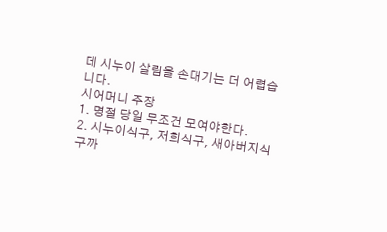데 시누이 살림을 손대기는 더 어렵습니다.
시어머니 주장
1. 명절 당일 무조건 모여야한다.
2. 시누이식구, 저희식구, 새아버지식구까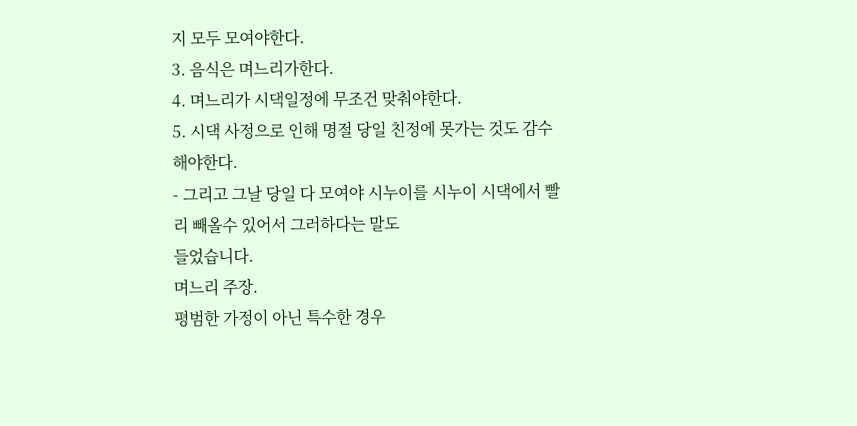지 모두 모여야한다.
3. 음식은 며느리가한다.
4. 며느리가 시댁일정에 무조건 맞춰야한다.
5. 시댁 사정으로 인해 명절 당일 친정에 못가는 것도 감수 해야한다.
- 그리고 그날 당일 다 모여야 시누이를 시누이 시댁에서 빨리 빼올수 있어서 그러하다는 말도
들었습니다.
며느리 주장.
평범한 가정이 아닌 특수한 경우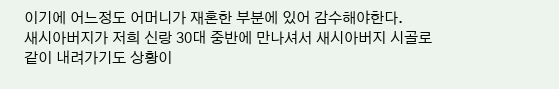이기에 어느정도 어머니가 재혼한 부분에 있어 감수해야한다.
새시아버지가 저희 신랑 30대 중반에 만나셔서 새시아버지 시골로 같이 내려가기도 상황이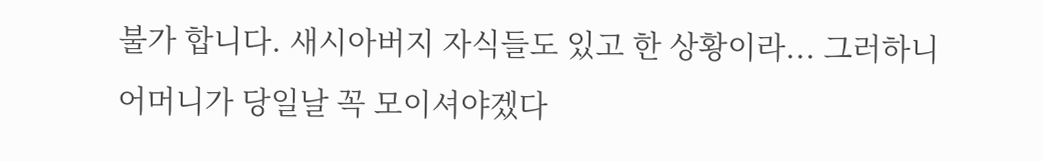불가 합니다. 새시아버지 자식들도 있고 한 상황이라... 그러하니 어머니가 당일날 꼭 모이셔야겠다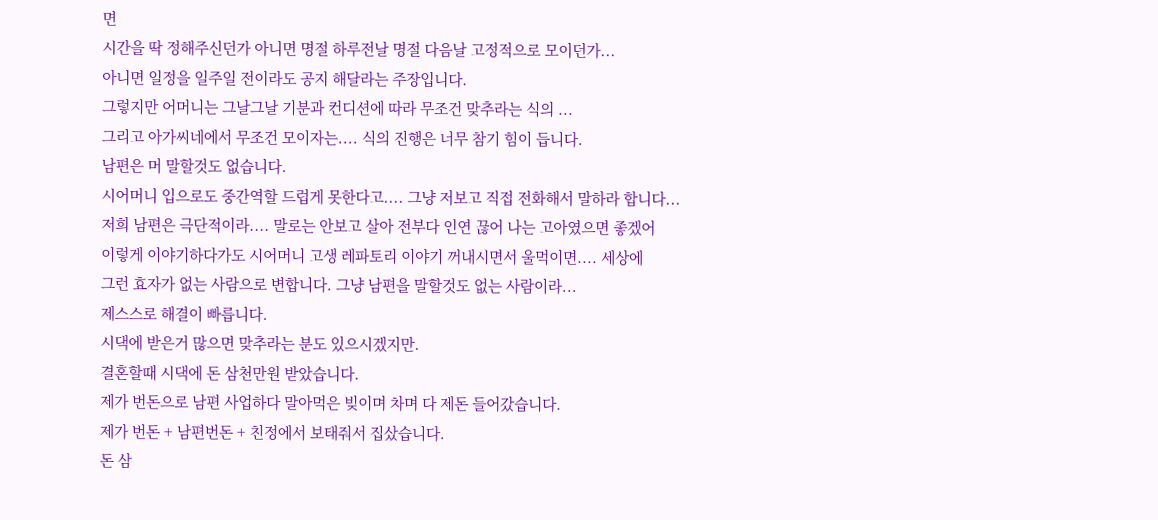면
시간을 딱 정해주신던가 아니면 명절 하루전날 명절 다음날 고정적으로 모이던가...
아니면 일정을 일주일 전이라도 공지 해달라는 주장입니다.
그렇지만 어머니는 그날그날 기분과 컨디션에 따라 무조건 맞추라는 식의 ...
그리고 아가씨네에서 무조건 모이자는.... 식의 진행은 너무 참기 힘이 듭니다.
남편은 머 말할것도 없습니다.
시어머니 입으로도 중간역할 드럽게 못한다고.... 그냥 저보고 직접 전화해서 말하라 합니다...
저희 남편은 극단적이라.... 말로는 안보고 살아 전부다 인연 끊어 나는 고아였으면 좋겠어
이렇게 이야기하다가도 시어머니 고생 레파토리 이야기 꺼내시면서 울먹이면.... 세상에
그런 효자가 없는 사람으로 변합니다. 그냥 남편을 말할것도 없는 사람이라...
제스스로 해결이 빠릅니다.
시댁에 받은거 많으면 맞추라는 분도 있으시겠지만.
결혼할때 시댁에 돈 삼천만원 받았습니다.
제가 번돈으로 남편 사업하다 말아먹은 빚이며 차며 다 제돈 들어갔습니다.
제가 번돈 + 남편번돈 + 친정에서 보태줘서 집샀습니다.
돈 삼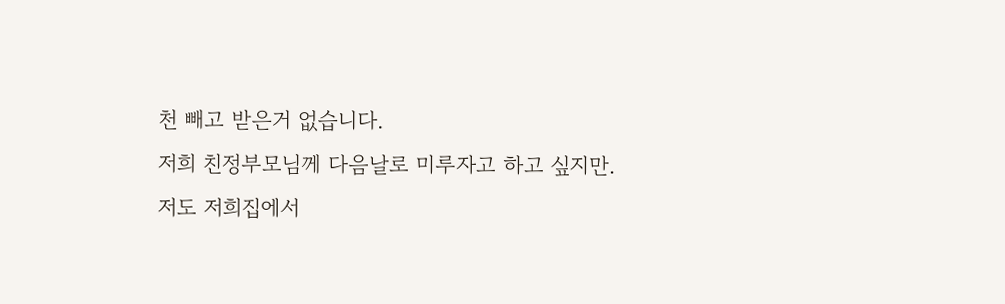천 빼고 받은거 없습니다.
저희 친정부모님께 다음날로 미루자고 하고 싶지만.
저도 저희집에서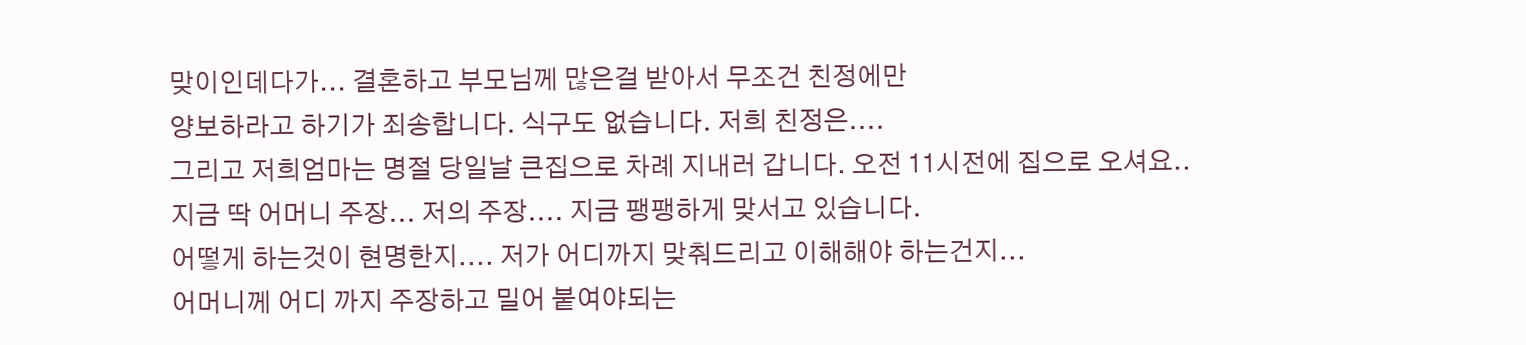맞이인데다가... 결혼하고 부모님께 많은걸 받아서 무조건 친정에만
양보하라고 하기가 죄송합니다. 식구도 없습니다. 저희 친정은....
그리고 저희엄마는 명절 당일날 큰집으로 차례 지내러 갑니다. 오전 11시전에 집으로 오셔요..
지금 딱 어머니 주장... 저의 주장.... 지금 팽팽하게 맞서고 있습니다.
어떻게 하는것이 현명한지.... 저가 어디까지 맞춰드리고 이해해야 하는건지...
어머니께 어디 까지 주장하고 밀어 붙여야되는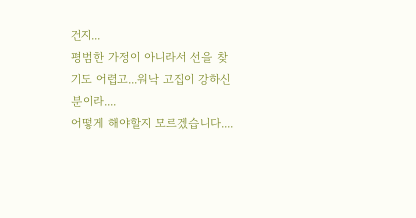건지...
평범한 가정이 아니라서 선을 찾기도 어렵고...워낙 고집이 강하신 분이라....
어떻게 해야할지 모르겠습니다....